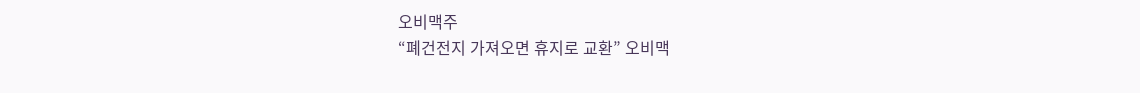오비맥주
“폐건전지 가져오면 휴지로 교환” 오비맥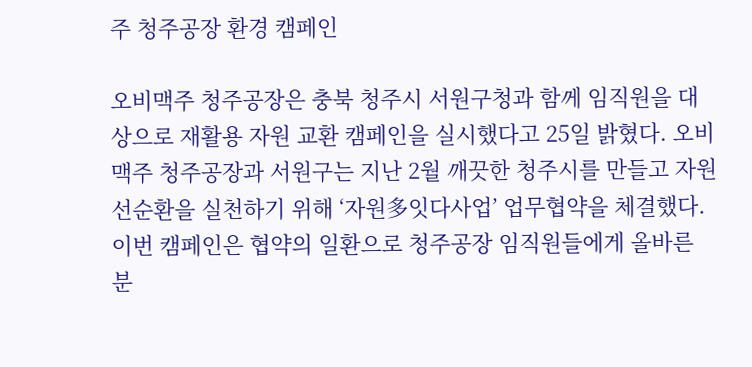주 청주공장 환경 캠페인

오비맥주 청주공장은 충북 청주시 서원구청과 함께 임직원을 대상으로 재활용 자원 교환 캠페인을 실시했다고 25일 밝혔다. 오비맥주 청주공장과 서원구는 지난 2월 깨끗한 청주시를 만들고 자원 선순환을 실천하기 위해 ‘자원多잇다사업’ 업무협약을 체결했다. 이번 캠페인은 협약의 일환으로 청주공장 임직원들에게 올바른 분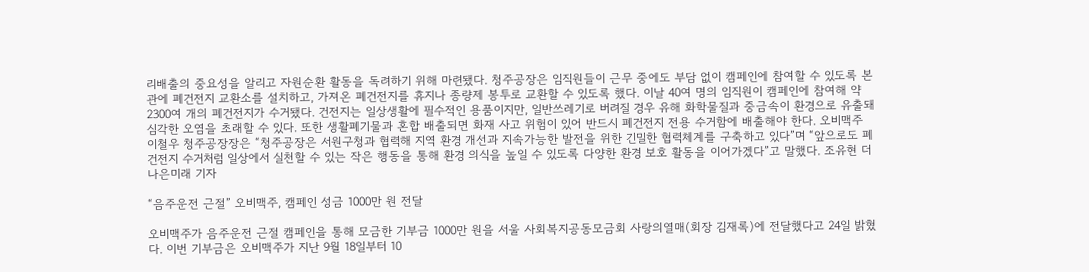리배출의 중요성을 알리고 자원순환 활동을 독려하기 위해 마련됐다. 청주공장은 임직원들이 근무 중에도 부담 없이 캠페인에 참여할 수 있도록 본관에 폐건전지 교환소를 설치하고, 가져온 폐건전지를 휴지나 종량제 봉투로 교환할 수 있도록 했다. 이날 40여 명의 임직원이 캠페인에 참여해 약 2300여 개의 폐건전지가 수거됐다. 건전지는 일상생활에 필수적인 용품이지만, 일반쓰레기로 버려질 경우 유해 화학물질과 중금속이 환경으로 유출돼 심각한 오염을 초래할 수 있다. 또한 생활폐기물과 혼합 배출되면 화재 사고 위험이 있어 반드시 폐건전지 전용 수거함에 배출해야 한다. 오비맥주 이철우 청주공장장은 “청주공장은 서원구청과 협력해 지역 환경 개선과 지속가능한 발전을 위한 긴밀한 협력체계를 구축하고 있다”며 “앞으로도 폐건전지 수거처럼 일상에서 실천할 수 있는 작은 행동을 통해 환경 의식을 높일 수 있도록 다양한 환경 보호 활동을 이어가겠다”고 말했다. 조유현 더나은미래 기자

“음주운전 근절” 오비맥주, 캠페인 성금 1000만 원 전달

오비맥주가 음주운전 근절 캠페인을 통해 모금한 기부금 1000만 원을 서울 사회복지공동모금회 사랑의열매(회장 김재록)에 전달했다고 24일 밝혔다. 이번 기부금은 오비맥주가 지난 9월 18일부터 10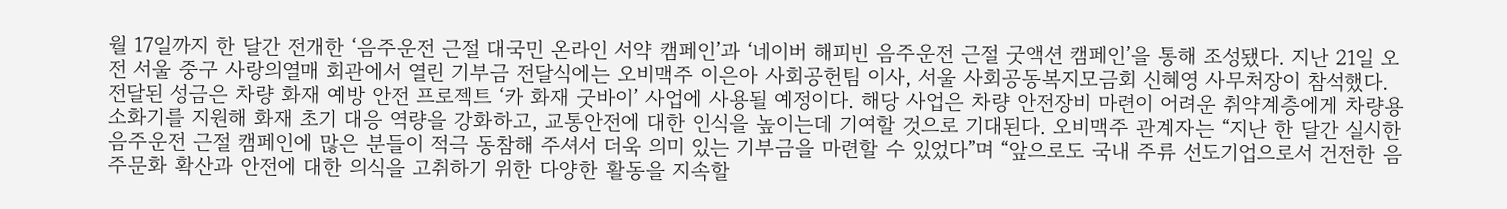월 17일까지 한 달간 전개한 ‘음주운전 근절 대국민 온라인 서약 캠페인’과 ‘네이버 해피빈 음주운전 근절 굿액션 캠페인’을 통해 조성됐다. 지난 21일 오전 서울 중구 사랑의열매 회관에서 열린 기부금 전달식에는 오비맥주 이은아 사회공헌팀 이사, 서울 사회공동복지모금회 신혜영 사무처장이 참석했다. 전달된 성금은 차량 화재 예방 안전 프로젝트 ‘카 화재 굿바이’ 사업에 사용될 예정이다. 해당 사업은 차량 안전장비 마련이 어려운 취약계층에게 차량용 소화기를 지원해 화재 초기 대응 역량을 강화하고, 교통안전에 대한 인식을 높이는데 기여할 것으로 기대된다. 오비맥주 관계자는 “지난 한 달간 실시한 음주운전 근절 캠페인에 많은 분들이 적극 동참해 주셔서 더욱 의미 있는 기부금을 마련할 수 있었다”며 “앞으로도 국내 주류 선도기업으로서 건전한 음주문화 확산과 안전에 대한 의식을 고취하기 위한 다양한 활동을 지속할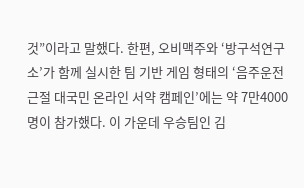것”이라고 말했다. 한편, 오비맥주와 ‘방구석연구소’가 함께 실시한 팀 기반 게임 형태의 ‘음주운전 근절 대국민 온라인 서약 캠페인’에는 약 7만4000명이 참가했다. 이 가운데 우승팀인 김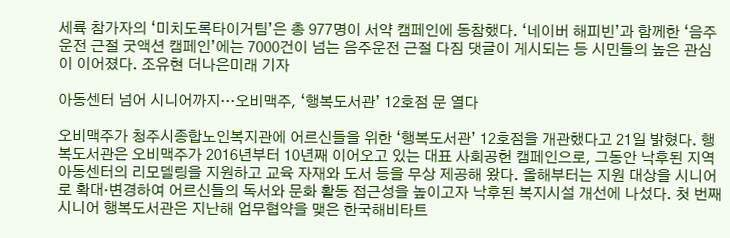세륙 참가자의 ‘미치도록타이거팀’은 총 977명이 서약 캠페인에 동참했다. ‘네이버 해피빈’과 함께한 ‘음주운전 근절 굿액션 캠페인’에는 7000건이 넘는 음주운전 근절 다짐 댓글이 게시되는 등 시민들의 높은 관심이 이어졌다. 조유현 더나은미래 기자

아동센터 넘어 시니어까지…오비맥주, ‘행복도서관’ 12호점 문 열다

오비맥주가 청주시종합노인복지관에 어르신들을 위한 ‘행복도서관’ 12호점을 개관했다고 21일 밝혔다. 행복도서관은 오비맥주가 2016년부터 10년째 이어오고 있는 대표 사회공헌 캠페인으로, 그동안 낙후된 지역아동센터의 리모델링을 지원하고 교육 자재와 도서 등을 무상 제공해 왔다. 올해부터는 지원 대상을 시니어로 확대·변경하여 어르신들의 독서와 문화 활동 접근성을 높이고자 낙후된 복지시설 개선에 나섰다. 첫 번째 시니어 행복도서관은 지난해 업무협약을 맺은 한국해비타트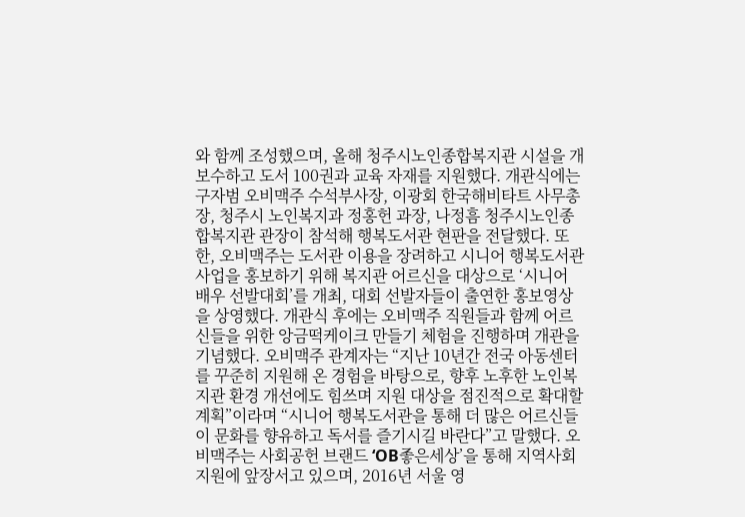와 함께 조성했으며, 올해 청주시노인종합복지관 시설을 개보수하고 도서 100권과 교육 자재를 지원했다. 개관식에는 구자범 오비맥주 수석부사장, 이광회 한국해비타트 사무총장, 청주시 노인복지과 정홍헌 과장, 나정흠 청주시노인종합복지관 관장이 참석해 행복도서관 현판을 전달했다. 또한, 오비맥주는 도서관 이용을 장려하고 시니어 행복도서관 사업을 홍보하기 위해 복지관 어르신을 대상으로 ‘시니어 배우 선발대회’를 개최, 대회 선발자들이 출연한 홍보영상을 상영했다. 개관식 후에는 오비맥주 직원들과 함께 어르신들을 위한 앙금떡케이크 만들기 체험을 진행하며 개관을 기념했다. 오비맥주 관계자는 “지난 10년간 전국 아동센터를 꾸준히 지원해 온 경험을 바탕으로, 향후 노후한 노인복지관 환경 개선에도 힘쓰며 지원 대상을 점진적으로 확대할 계획”이라며 “시니어 행복도서관을 통해 더 많은 어르신들이 문화를 향유하고 독서를 즐기시길 바란다”고 말했다. 오비맥주는 사회공헌 브랜드 ‘OB좋은세상’을 통해 지역사회 지원에 앞장서고 있으며, 2016년 서울 영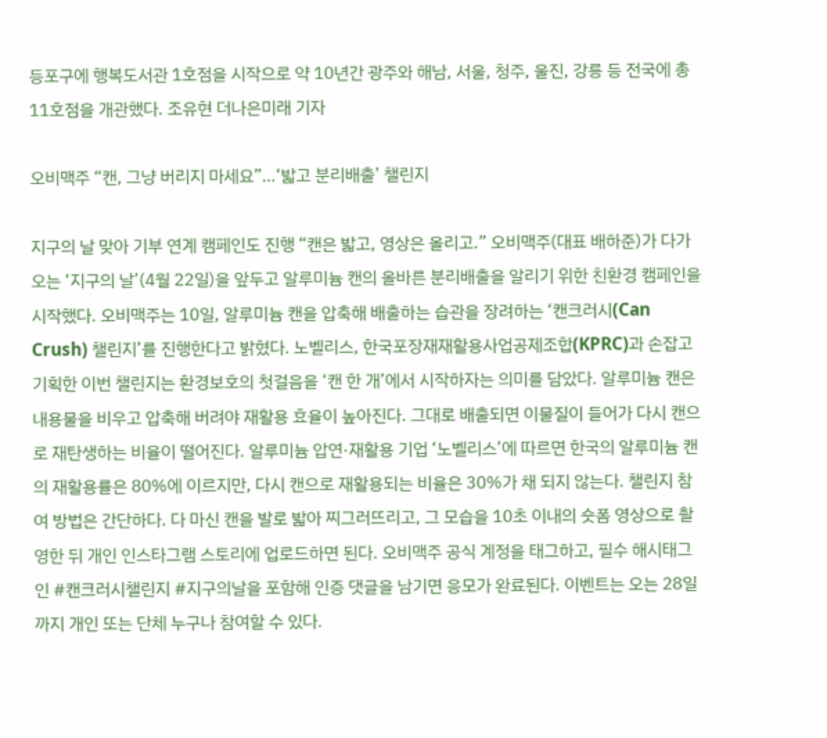등포구에 행복도서관 1호점을 시작으로 약 10년간 광주와 해남, 서울, 청주, 울진, 강릉 등 전국에 총 11호점을 개관했다. 조유현 더나은미래 기자

오비맥주 “캔, 그냥 버리지 마세요”…‘밟고 분리배출’ 챌린지

지구의 날 맞아 기부 연계 캠페인도 진행 “캔은 밟고, 영상은 올리고.” 오비맥주(대표 배하준)가 다가오는 ‘지구의 날’(4월 22일)을 앞두고 알루미늄 캔의 올바른 분리배출을 알리기 위한 친환경 캠페인을 시작했다. 오비맥주는 10일, 알루미늄 캔을 압축해 배출하는 습관을 장려하는 ‘캔크러시(Can Crush) 챌린지’를 진행한다고 밝혔다. 노벨리스, 한국포장재재활용사업공제조합(KPRC)과 손잡고 기획한 이번 챌린지는 환경보호의 첫걸음을 ‘캔 한 개’에서 시작하자는 의미를 담았다. 알루미늄 캔은 내용물을 비우고 압축해 버려야 재활용 효율이 높아진다. 그대로 배출되면 이물질이 들어가 다시 캔으로 재탄생하는 비율이 떨어진다. 알루미늄 압연·재활용 기업 ‘노벨리스’에 따르면 한국의 알루미늄 캔의 재활용률은 80%에 이르지만, 다시 캔으로 재활용되는 비율은 30%가 채 되지 않는다. 챌린지 참여 방법은 간단하다. 다 마신 캔을 발로 밟아 찌그러뜨리고, 그 모습을 10초 이내의 숏폼 영상으로 촬영한 뒤 개인 인스타그램 스토리에 업로드하면 된다. 오비맥주 공식 계정을 태그하고, 필수 해시태그인 #캔크러시챌린지 #지구의날을 포함해 인증 댓글을 남기면 응모가 완료된다. 이벤트는 오는 28일까지 개인 또는 단체 누구나 참여할 수 있다.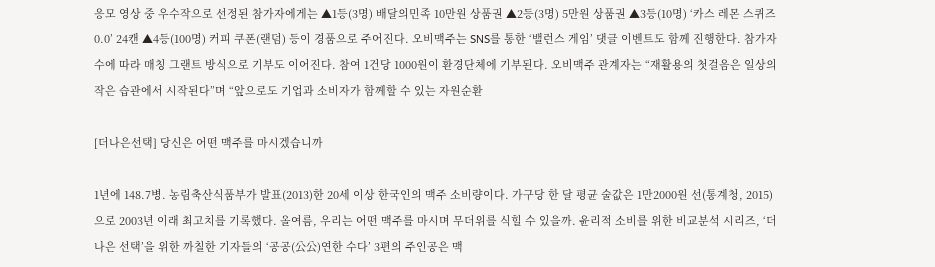응모 영상 중 우수작으로 선정된 참가자에게는 ▲1등(3명) 배달의민족 10만원 상품권 ▲2등(3명) 5만원 상품권 ▲3등(10명) ‘카스 레몬 스퀴즈 0.0’ 24캔 ▲4등(100명) 커피 쿠폰(랜덤) 등이 경품으로 주어진다. 오비맥주는 SNS를 통한 ‘밸런스 게임’ 댓글 이벤트도 함께 진행한다. 참가자 수에 따라 매칭 그랜트 방식으로 기부도 이어진다. 참여 1건당 1000원이 환경단체에 기부된다. 오비맥주 관계자는 “재활용의 첫걸음은 일상의 작은 습관에서 시작된다”며 “앞으로도 기업과 소비자가 함께할 수 있는 자원순환

[더나은선택] 당신은 어떤 맥주를 마시겠습니까

1년에 148.7병. 농림축산식품부가 발표(2013)한 20세 이상 한국인의 맥주 소비량이다. 가구당 한 달 평균 술값은 1만2000원 선(통계청, 2015)으로 2003년 이래 최고치를 기록했다. 올여름, 우리는 어떤 맥주를 마시며 무더위를 식힐 수 있을까. 윤리적 소비를 위한 비교분석 시리즈, ‘더 나은 선택’을 위한 까칠한 기자들의 ‘공공(公公)연한 수다’ 3편의 주인공은 맥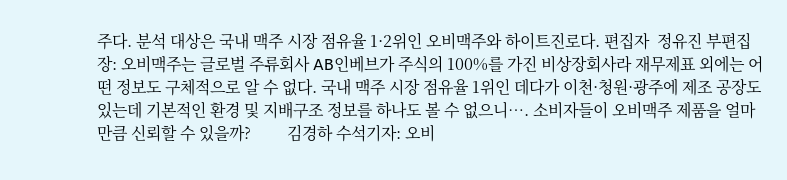주다. 분석 대상은 국내 맥주 시장 점유율 1·2위인 오비맥주와 하이트진로다. 편집자  정유진 부편집장: 오비맥주는 글로벌 주류회사 AB인베브가 주식의 100%를 가진 비상장회사라 재무제표 외에는 어떤 정보도 구체적으로 알 수 없다. 국내 맥주 시장 점유율 1위인 데다가 이천·청원·광주에 제조 공장도 있는데 기본적인 환경 및 지배구조 정보를 하나도 볼 수 없으니…. 소비자들이 오비맥주 제품을 얼마만큼 신뢰할 수 있을까?         김경하 수석기자: 오비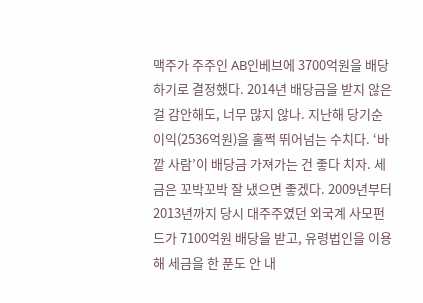맥주가 주주인 AB인베브에 3700억원을 배당하기로 결정했다. 2014년 배당금을 받지 않은 걸 감안해도, 너무 많지 않나. 지난해 당기순이익(2536억원)을 훌쩍 뛰어넘는 수치다. ‘바깥 사람’이 배당금 가져가는 건 좋다 치자. 세금은 꼬박꼬박 잘 냈으면 좋겠다. 2009년부터 2013년까지 당시 대주주였던 외국계 사모펀드가 7100억원 배당을 받고, 유령법인을 이용해 세금을 한 푼도 안 내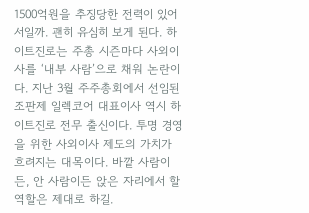1500억원을 추징당한 전력이 있어서일까. 괜히 유심히 보게 된다. 하이트진로는 주총 시즌마다 사외이사를 ‘내부 사람’으로 채워 논란이다. 지난 3월 주주총회에서 선임된 조판제 일렉코어 대표이사 역시 하이트진로 전무 출신이다. 투명 경영을 위한 사외이사 제도의 가치가 흐려지는 대목이다. 바깥 사람이든, 안 사람이든 앉은 자리에서 할 역할은 제대로 하길.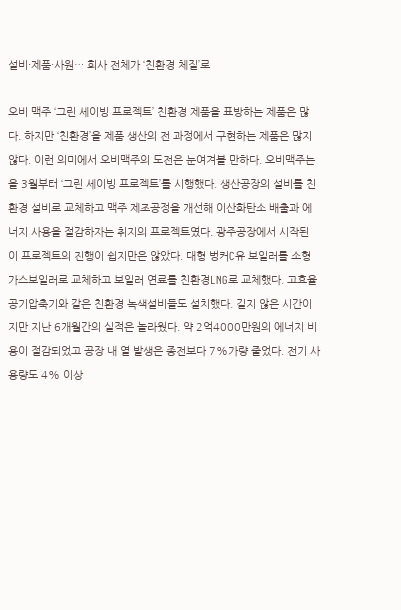설비·제품·사원… 회사 전체가 ‘친환경 체질’로

오비 맥주 ‘그린 세이빙 프로젝트’ 친환경 제품을 표방하는 제품은 많다. 하지만 ‘친환경’을 제품 생산의 전 과정에서 구현하는 제품은 많지 않다. 이런 의미에서 오비맥주의 도전은 눈여겨볼 만하다. 오비맥주는 올 3월부터 ‘그린 세이빙 프로젝트’를 시행했다. 생산공장의 설비를 친환경 설비로 교체하고 맥주 제조공정을 개선해 이산화탄소 배출과 에너지 사용을 절감하자는 취지의 프로젝트였다. 광주공장에서 시작된 이 프로젝트의 진행이 쉽지만은 않았다. 대형 벙커C유 보일러를 소형 가스보일러로 교체하고 보일러 연료를 친환경LNG로 교체했다. 고효율 공기압축기와 같은 친환경 녹색설비들도 설치했다. 길지 않은 시간이지만 지난 6개월간의 실적은 놀라웠다. 약 2억4000만원의 에너지 비용이 절감되었고 공장 내 열 발생은 종전보다 7%가량 줄었다. 전기 사용량도 4% 이상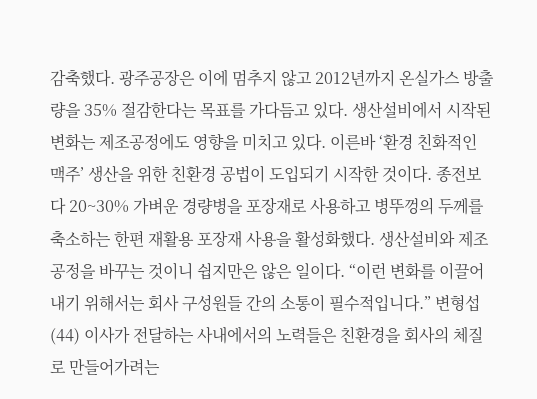감축했다. 광주공장은 이에 멈추지 않고 2012년까지 온실가스 방출량을 35% 절감한다는 목표를 가다듬고 있다. 생산설비에서 시작된 변화는 제조공정에도 영향을 미치고 있다. 이른바 ‘환경 친화적인 맥주’ 생산을 위한 친환경 공법이 도입되기 시작한 것이다. 종전보다 20~30% 가벼운 경량병을 포장재로 사용하고 병뚜껑의 두께를 축소하는 한편 재활용 포장재 사용을 활성화했다. 생산설비와 제조공정을 바꾸는 것이니 쉽지만은 않은 일이다. “이런 변화를 이끌어내기 위해서는 회사 구성원들 간의 소통이 필수적입니다.” 변형섭(44) 이사가 전달하는 사내에서의 노력들은 친환경을 회사의 체질로 만들어가려는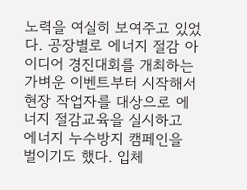노력을 여실히 보여주고 있었다. 공장별로 에너지 절감 아이디어 경진대회를 개최하는 가벼운 이벤트부터 시작해서 현장 작업자를 대상으로 에너지 절감교육을 실시하고 에너지 누수방지 캠페인을 벌이기도 했다. 입체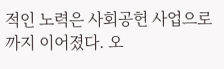적인 노력은 사회공헌 사업으로까지 이어졌다. 오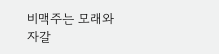비맥주는 모래와 자갈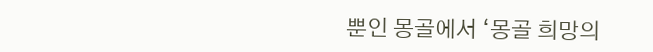뿐인 몽골에서 ‘몽골 희망의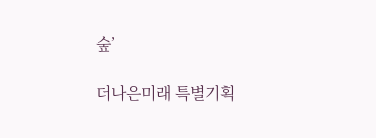숲’

더나은미래 특별기획